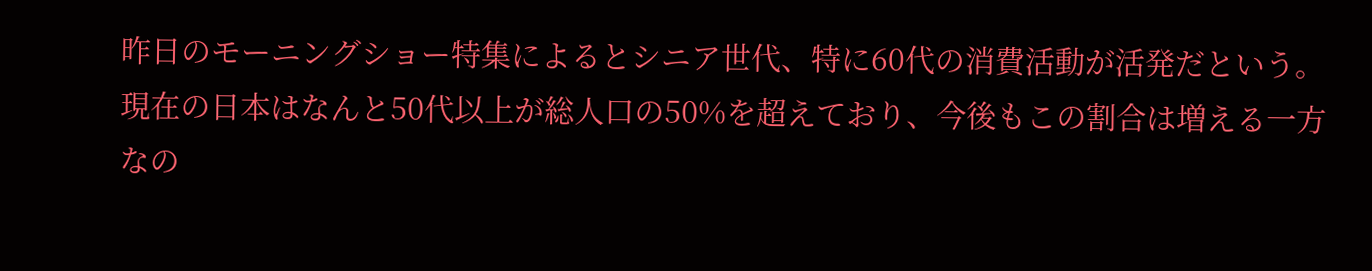昨日のモーニングショー特集によるとシニア世代、特に60代の消費活動が活発だという。
現在の日本はなんと50代以上が総人口の50%を超えており、今後もこの割合は増える一方なの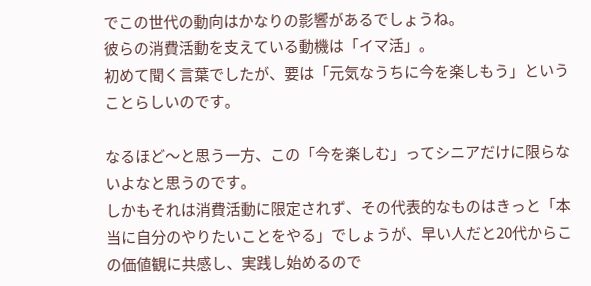でこの世代の動向はかなりの影響があるでしょうね。
彼らの消費活動を支えている動機は「イマ活」。
初めて聞く言葉でしたが、要は「元気なうちに今を楽しもう」ということらしいのです。

なるほど〜と思う一方、この「今を楽しむ」ってシニアだけに限らないよなと思うのです。
しかもそれは消費活動に限定されず、その代表的なものはきっと「本当に自分のやりたいことをやる」でしょうが、早い人だと20代からこの価値観に共感し、実践し始めるので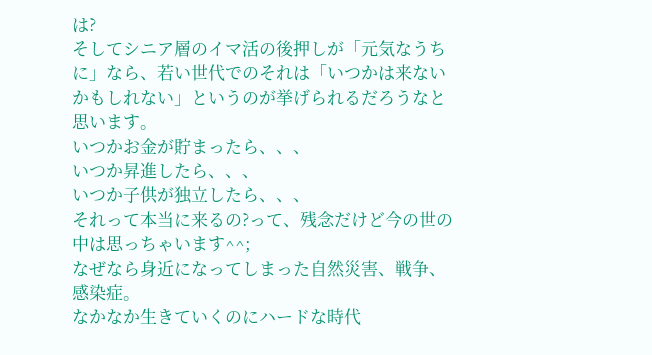は?
そしてシニア層のイマ活の後押しが「元気なうちに」なら、若い世代でのそれは「いつかは来ないかもしれない」というのが挙げられるだろうなと思います。
いつかお金が貯まったら、、、
いつか昇進したら、、、
いつか子供が独立したら、、、
それって本当に来るの?って、残念だけど今の世の中は思っちゃいます^^;
なぜなら身近になってしまった自然災害、戦争、感染症。
なかなか生きていくのにハードな時代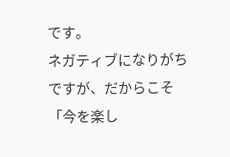です。
ネガティブになりがちですが、だからこそ「今を楽し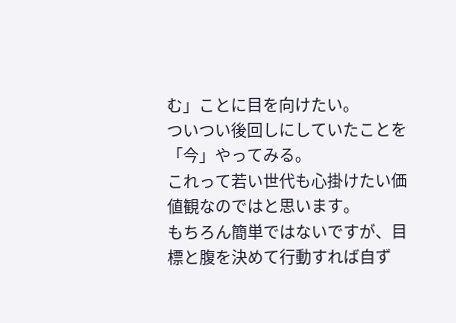む」ことに目を向けたい。
ついつい後回しにしていたことを「今」やってみる。
これって若い世代も心掛けたい価値観なのではと思います。
もちろん簡単ではないですが、目標と腹を決めて行動すれば自ず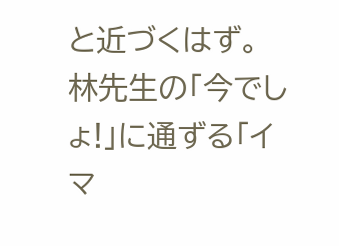と近づくはず。
林先生の「今でしょ!」に通ずる「イマ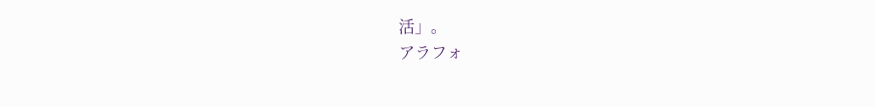活」。
アラフォ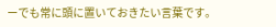ーでも常に頭に置いておきたい言葉です。